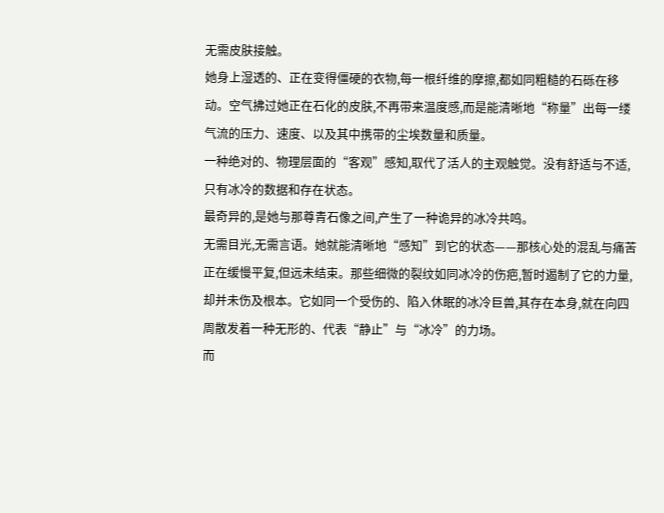无需皮肤接触。
她身上湿透的、正在变得僵硬的衣物,每一根纤维的摩擦,都如同粗糙的石砾在移动。空气拂过她正在石化的皮肤,不再带来温度感,而是能清晰地“称量”出每一缕气流的压力、速度、以及其中携带的尘埃数量和质量。
一种绝对的、物理层面的“客观”感知,取代了活人的主观触觉。没有舒适与不适,只有冰冷的数据和存在状态。
最奇异的,是她与那尊青石像之间,产生了一种诡异的冰冷共鸣。
无需目光,无需言语。她就能清晰地“感知”到它的状态——那核心处的混乱与痛苦正在缓慢平复,但远未结束。那些细微的裂纹如同冰冷的伤疤,暂时遏制了它的力量,却并未伤及根本。它如同一个受伤的、陷入休眠的冰冷巨兽,其存在本身,就在向四周散发着一种无形的、代表“静止”与“冰冷”的力场。
而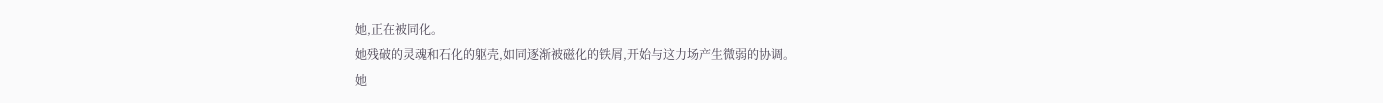她,正在被同化。
她残破的灵魂和石化的躯壳,如同逐渐被磁化的铁屑,开始与这力场产生微弱的协调。
她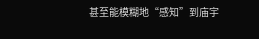甚至能模糊地“感知”到庙宇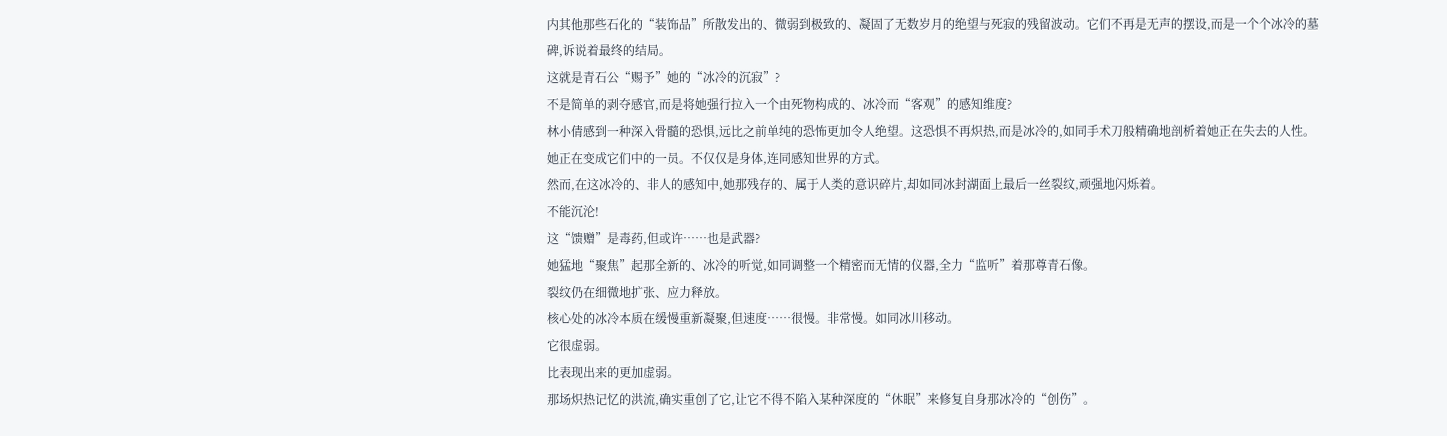内其他那些石化的“装饰品”所散发出的、微弱到极致的、凝固了无数岁月的绝望与死寂的残留波动。它们不再是无声的摆设,而是一个个冰冷的墓碑,诉说着最终的结局。
这就是青石公“赐予”她的“冰冷的沉寂”?
不是简单的剥夺感官,而是将她强行拉入一个由死物构成的、冰冷而“客观”的感知维度?
林小倩感到一种深入骨髓的恐惧,远比之前单纯的恐怖更加令人绝望。这恐惧不再炽热,而是冰冷的,如同手术刀般精确地剖析着她正在失去的人性。
她正在变成它们中的一员。不仅仅是身体,连同感知世界的方式。
然而,在这冰冷的、非人的感知中,她那残存的、属于人类的意识碎片,却如同冰封湖面上最后一丝裂纹,顽强地闪烁着。
不能沉沦!
这“馈赠”是毒药,但或许……也是武器?
她猛地“聚焦”起那全新的、冰冷的听觉,如同调整一个精密而无情的仪器,全力“监听”着那尊青石像。
裂纹仍在细微地扩张、应力释放。
核心处的冰冷本质在缓慢重新凝聚,但速度……很慢。非常慢。如同冰川移动。
它很虚弱。
比表现出来的更加虚弱。
那场炽热记忆的洪流,确实重创了它,让它不得不陷入某种深度的“休眠”来修复自身那冰冷的“创伤”。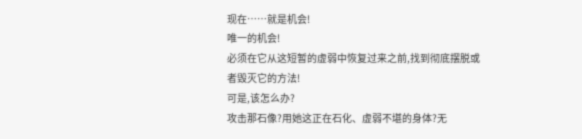现在……就是机会!
唯一的机会!
必须在它从这短暂的虚弱中恢复过来之前,找到彻底摆脱或者毁灭它的方法!
可是,该怎么办?
攻击那石像?用她这正在石化、虚弱不堪的身体?无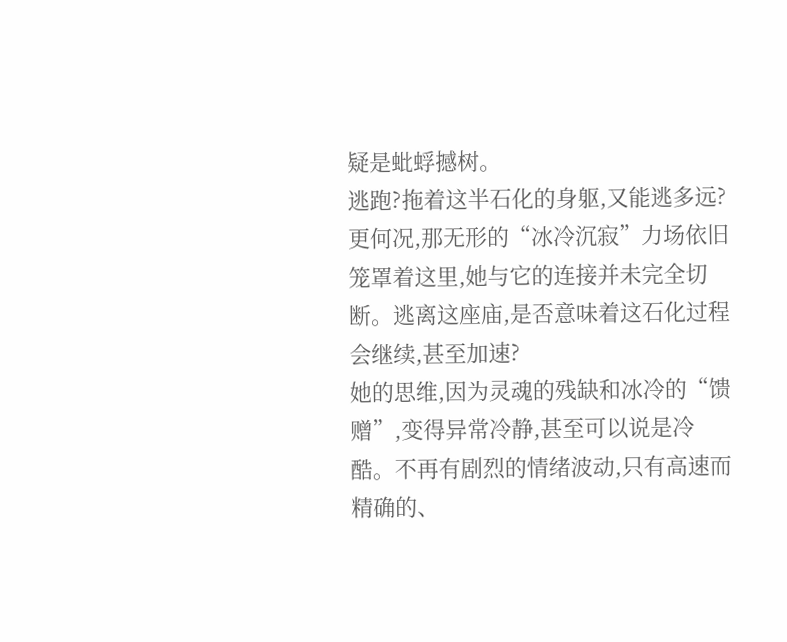疑是蚍蜉撼树。
逃跑?拖着这半石化的身躯,又能逃多远?更何况,那无形的“冰冷沉寂”力场依旧笼罩着这里,她与它的连接并未完全切断。逃离这座庙,是否意味着这石化过程会继续,甚至加速?
她的思维,因为灵魂的残缺和冰冷的“馈赠”,变得异常冷静,甚至可以说是冷酷。不再有剧烈的情绪波动,只有高速而精确的、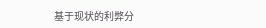基于现状的利弊分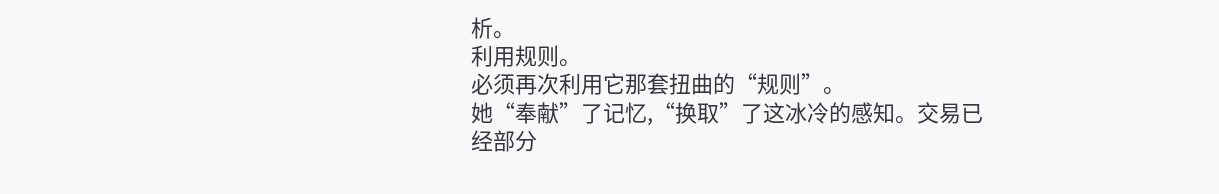析。
利用规则。
必须再次利用它那套扭曲的“规则”。
她“奉献”了记忆,“换取”了这冰冷的感知。交易已经部分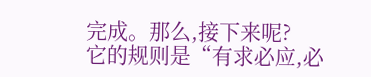完成。那么,接下来呢?
它的规则是“有求必应,必